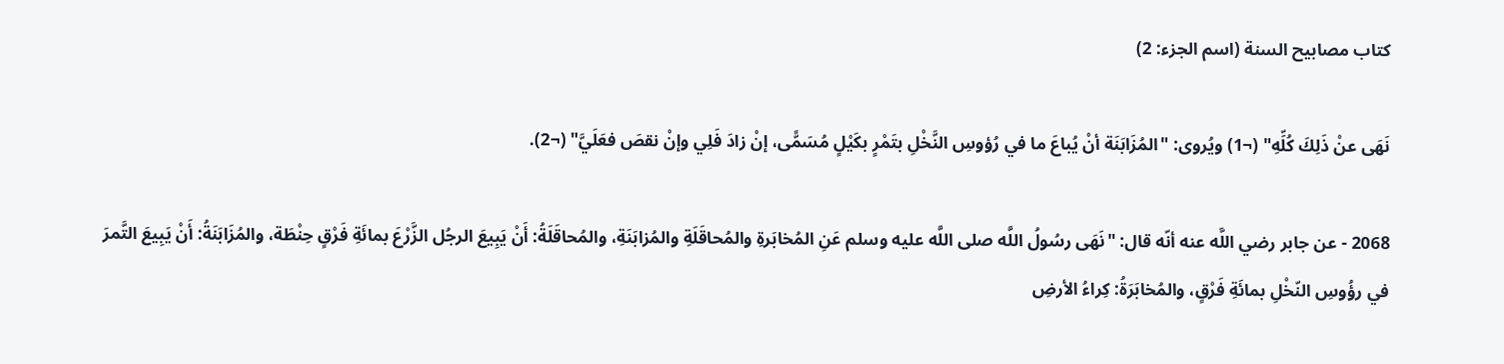كتاب مصابيح السنة (اسم الجزء: 2)

نَهَى عنْ ذَلِكَ كُلِّهِ" (¬1) ويُروى: "المُزَابَنَة أنْ يُباعَ ما في رُؤوسِ النَّخْلِ بتَمْرٍ بكَيْلٍ مُسَمًّى، إنْ زادَ فَلِي وإنْ نقصَ فعَلَيَّ" (¬2).

2068 - عن جابر رضي اللَّه عنه أنّه قال: "نَهَى رسُولُ اللَّه صلى اللَّه عليه وسلم عَنِ المُخابَرةِ والمُحاقَلَةِ والمُزابَنَةِ، والمُحاقَلَةُ: أَنْ يَبِيعَ الرجُل الزَّرْعَ بمائَةِ فَرْقٍ حِنْطَة، والمُزَابَنَةُ: أَنْ يَبِيعَ التَّمرَ في رؤُوسِ النّخْلِ بمائَةِ فَرْقٍ، والمُخابَرَةُ: كِراءُ الأرضِ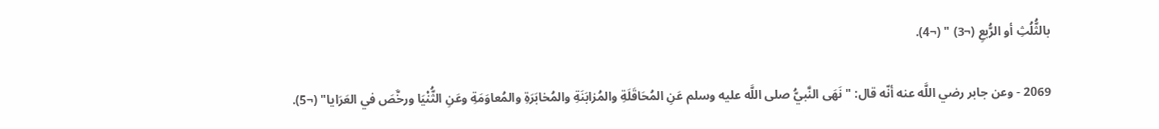بالثُّلُثِ أو الرُّبعِ (¬3) " (¬4).

2069 - وعن جابر رضي اللَّه عنه أنّه قال: "نَهَى النَّبيُّ صلى اللَّه عليه وسلم عَنِ المُحَاقَلَةِ والمُزابَنَةِ والمُخابَرَةِ والمُعاوَمَةِ وعَنِ الثُّنْيَا ورخَّصَ في العَرَايا" (¬5).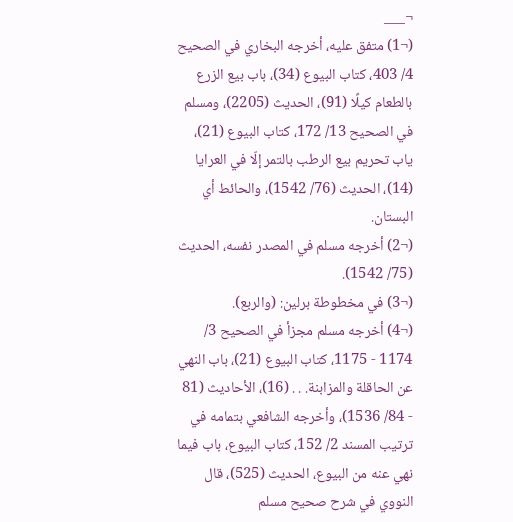¬___
(¬1) متفق عليه، أخرجه البخاري في الصحيح 4/ 403، كتاب البيوع (34)، باب بيع الزرع بالطعام كيلًا (91)، الحديث (2205)، ومسلم في الصحيح 13/ 172، كتاب البيوع (21)، ياب تحريم بيع الرطب بالتمر إلّا في العرايا (14)، الحديث (76/ 1542)، والحائط أي البستان.
(¬2) أخرجه مسلم في المصدر نفسه، الحديث (75/ 1542).
(¬3) في مخطوطة برلين: (والربع).
(¬4) أخرجه مسلم مجزأ في الصحيح 3/ 1174 - 1175، كتاب البيوع (21)، باب النهي عن الحاقلة والمزابنة. . . (16)، الأحاديث (81 - 84/ 1536)، وأخرجه الشافعي بتمامه في ترتيب المسند 2/ 152، كتاب البيوع، باب فيما نهي عنه من البيوع، الحديث (525)، قال النووي في شرح صحيح مسلم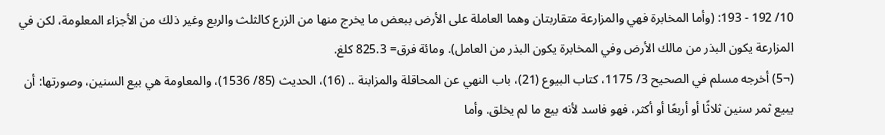10/ 192 - 193: (وأما المخابرة فهي والمزارعة متقاربتان وهما العاملة على الأرض ببعض ما يخرج منها من الزرع كالثلث والربع وغير ذلك من الأجزاء المعلومة، لكن في المزارعة يكون البذر من مالك الأرض وفي المخابرة يكون البذر من العامل). ومائة فرق= 825.3 كلغ.
(¬5) أخرجه مسلم في الصحيح 3/ 1175، كتاب البيوع (21)، باب النهي عن المحاقلة والمزابنة .. (16)، الحديث (85/ 1536)، والمعاومة هي بيع السنين، وصورتها: أن يبيع ثمر سنين ثلاثًا أو أربعًا أو أكثر، فهو فاسد لأنه بيع ما لم يخلق. وأما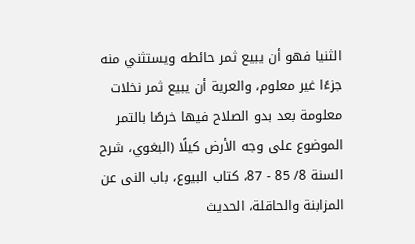الثنيا فهو أن يبيع ثمر حائطه ويستثني منه جزءًا غير معلوم، والعرية أن يبيع ثمر نخلات معلومة بعد بدو الصلاح فيها خرصًا بالتمر الموضوع على وجه الأرض كيلًا (البغوي، شرح السنة 8/ 85 - 87، كتاب البيوع، باب النى عن المزابنة والحاقلة، الحديث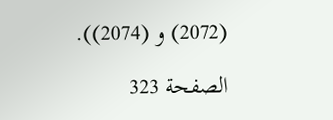(2072) و (2074)).

الصفحة 323